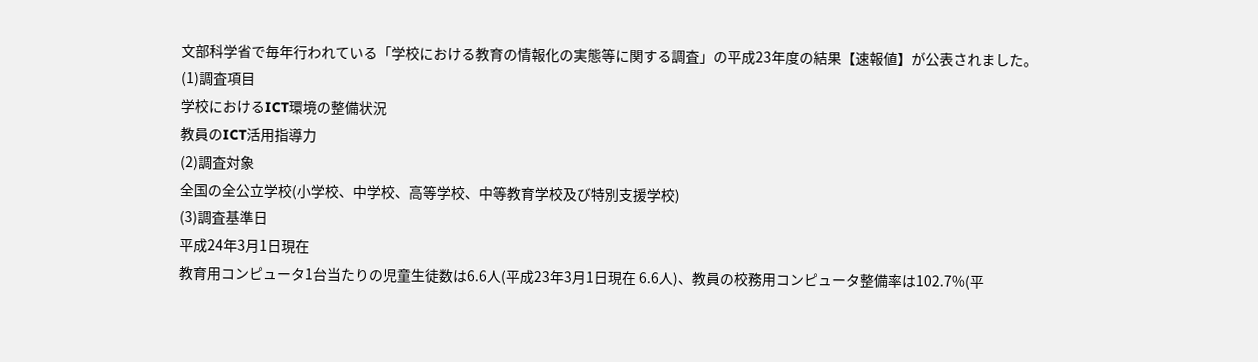文部科学省で毎年行われている「学校における教育の情報化の実態等に関する調査」の平成23年度の結果【速報値】が公表されました。
(1)調査項目
学校におけるICT環境の整備状況
教員のICT活用指導力
(2)調査対象
全国の全公立学校(小学校、中学校、高等学校、中等教育学校及び特別支援学校)
(3)調査基準日
平成24年3月1日現在
教育用コンピュータ1台当たりの児童生徒数は6.6人(平成23年3月1日現在 6.6人)、教員の校務用コンピュータ整備率は102.7%(平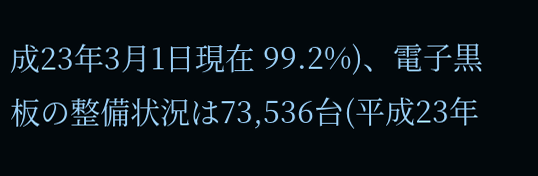成23年3月1日現在 99.2%)、電子黒板の整備状況は73,536台(平成23年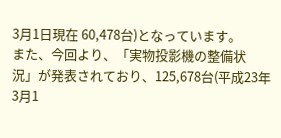3月1日現在 60,478台)となっています。
また、今回より、「実物投影機の整備状況」が発表されており、125,678台(平成23年3月1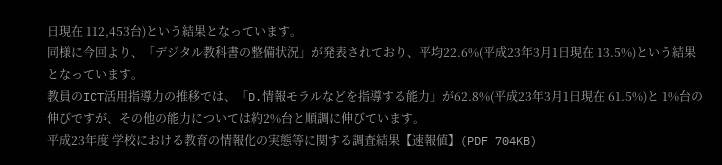日現在 112,453台)という結果となっています。
同様に今回より、「デジタル教科書の整備状況」が発表されており、平均22.6%(平成23年3月1日現在 13.5%)という結果となっています。
教員のICT活用指導力の推移では、「D.情報モラルなどを指導する能力」が62.8%(平成23年3月1日現在 61.5%)と 1%台の伸びですが、その他の能力については約2%台と順調に伸びています。
平成23年度 学校における教育の情報化の実態等に関する調査結果【速報値】(PDF 704KB)